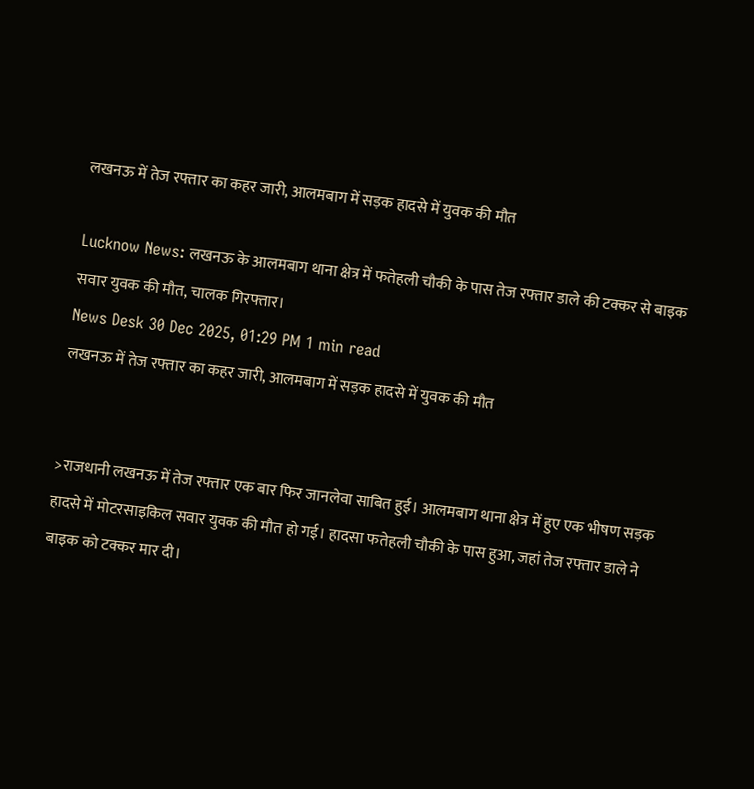लखनऊ में तेज रफ्तार का कहर जारी, आलमबाग में सड़क हादसे में युवक की मौत

Lucknow News: लखनऊ के आलमबाग थाना क्षेत्र में फतेहली चौकी के पास तेज रफ्तार डाले की टक्कर से बाइक सवार युवक की मौत, चालक गिरफ्तार।
News Desk 30 Dec 2025, 01:29 PM 1 min read
लखनऊ में तेज रफ्तार का कहर जारी, आलमबाग में सड़क हादसे में युवक की मौत


>राजधानी लखनऊ में तेज रफ्तार एक बार फिर जानलेवा साबित हुई। आलमबाग थाना क्षेत्र में हुए एक भीषण सड़क हादसे में मोटरसाइकिल सवार युवक की मौत हो गई। हादसा फतेहली चौकी के पास हुआ, जहां तेज रफ्तार डाले ने बाइक को टक्कर मार दी।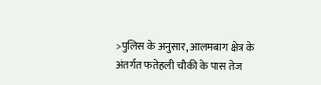>पुलिस के अनुसार, आलमबाग क्षेत्र के अंतर्गत फतेहली चौकी के पास तेज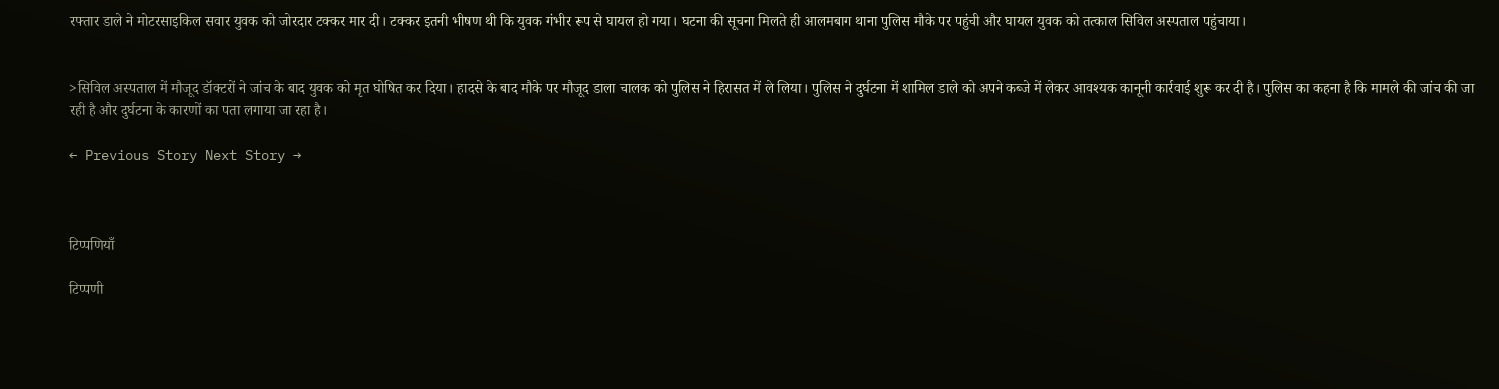रफ्तार डाले ने मोटरसाइकिल सवार युवक को जोरदार टक्कर मार दी। टक्कर इतनी भीषण थी कि युवक गंभीर रूप से घायल हो गया। घटना की सूचना मिलते ही आलमबाग थाना पुलिस मौके पर पहुंची और घायल युवक को तत्काल सिविल अस्पताल पहुंचाया।


>सिविल अस्पताल में मौजूद डॉक्टरों ने जांच के बाद युवक को मृत घोषित कर दिया। हादसे के बाद मौके पर मौजूद डाला चालक को पुलिस ने हिरासत में ले लिया। पुलिस ने दुर्घटना में शामिल डाले को अपने कब्जे में लेकर आवश्यक कानूनी कार्रवाई शुरू कर दी है। पुलिस का कहना है कि मामले की जांच की जा रही है और दुर्घटना के कारणों का पता लगाया जा रहा है।

← Previous Story Next Story →



टिप्पणियाँ

टिप्पणी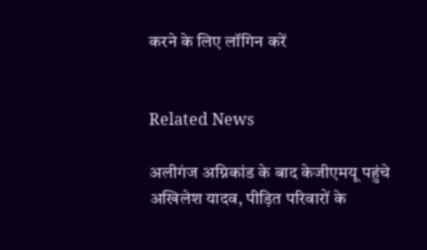करने के लिए लॉगिन करें


Related News

अलीगंज अग्निकांड के बाद केजीएमयू पहुंचे अखिलेश यादव, पीड़ित परिवारों के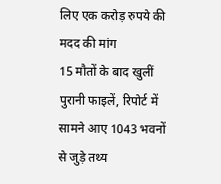लिए एक करोड़ रुपये की मदद की मांग
15 मौतों के बाद खुलीं पुरानी फाइलें, रिपोर्ट में सामने आए 1043 भवनों से जुड़े तथ्य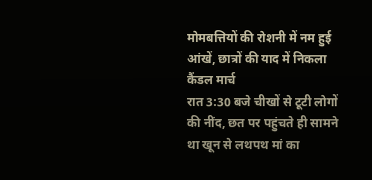मोमबत्तियों की रोशनी में नम हुई आंखें, छात्रों की याद में निकला कैंडल मार्च
रात 3:30 बजे चीखों से टूटी लोगों की नींद, छत पर पहुंचते ही सामने था खून से लथपथ मां का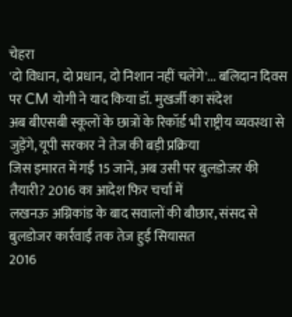चेहरा
'दो विधान, दो प्रधान, दो निशान नहीं चलेंगे'... बलिदान दिवस पर CM योगी ने याद किया डॉ. मुखर्जी का संदेश
अब बीएसबी स्कूलों के छात्रों के रिकॉर्ड भी राष्ट्रीय व्यवस्था से जुड़ेंगे, यूपी सरकार ने तेज की बड़ी प्रक्रिया
जिस इमारत में गईं 15 जानें, अब उसी पर बुलडोजर की तैयारी? 2016 का आदेश फिर चर्चा में
लखनऊ अग्निकांड के बाद सवालों की बौछार, संसद से बुलडोजर कार्रवाई तक तेज हुई सियासत
2016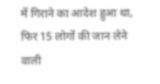में गिराने का आदेश हुआ था, फिर 15 लोगों की जान लेने वाली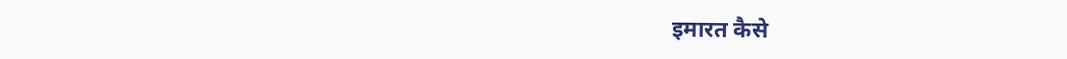इमारत कैसे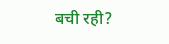बची रही?